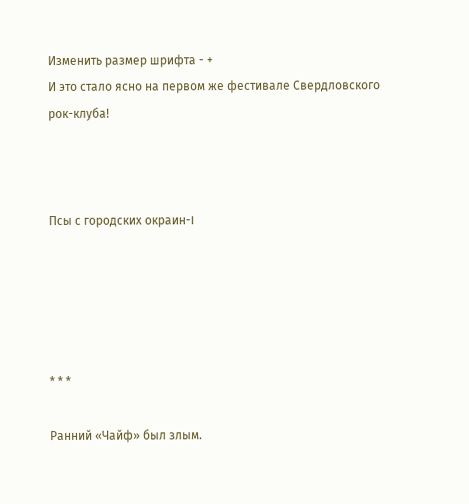Изменить размер шрифта - +
И это стало ясно на первом же фестивале Свердловского рок-клуба!



Псы с городских окраин-I





* * *

Ранний «Чайф» был злым.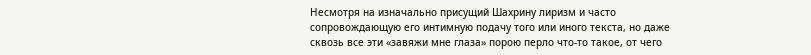Несмотря на изначально присущий Шахрину лиризм и часто сопровождающую его интимную подачу того или иного текста, но даже сквозь все эти «завяжи мне глаза» порою перло что-то такое, от чего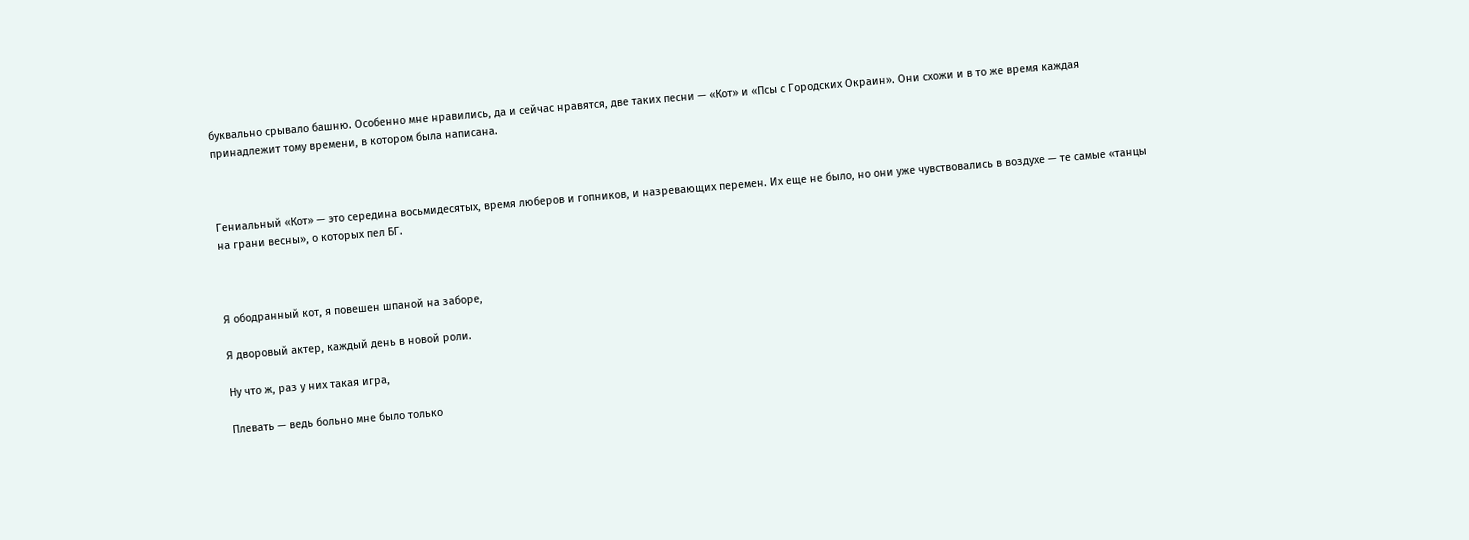буквально срывало башню. Особенно мне нравились, да и сейчас нравятся, две таких песни — «Кот» и «Псы с Городских Окраин». Они схожи и в то же время каждая принадлежит тому времени, в котором была написана.



Гениальный «Кот» — это середина восьмидесятых, время люберов и гопников, и назревающих перемен. Их еще не было, но они уже чувствовались в воздухе — те самые «танцы на грани весны», о которых пел БГ.



Я ободранный кот, я повешен шпаной на заборе,

Я дворовый актер, каждый день в новой роли.

Ну что ж, раз у них такая игра,

Плевать — ведь больно мне было только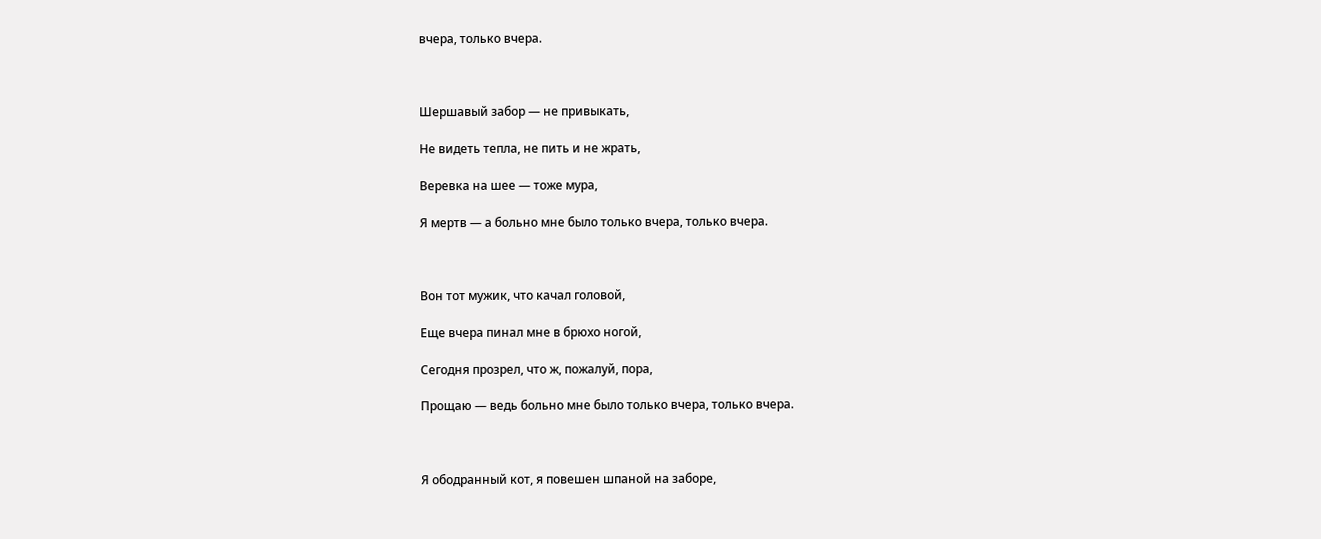вчера, только вчера.



Шершавый забор — не привыкать,

Не видеть тепла, не пить и не жрать,

Веревка на шее — тоже мура,

Я мертв — а больно мне было только вчера, только вчера.



Вон тот мужик, что качал головой,

Еще вчера пинал мне в брюхо ногой,

Сегодня прозрел, что ж, пожалуй, пора,

Прощаю — ведь больно мне было только вчера, только вчера.



Я ободранный кот, я повешен шпаной на заборе,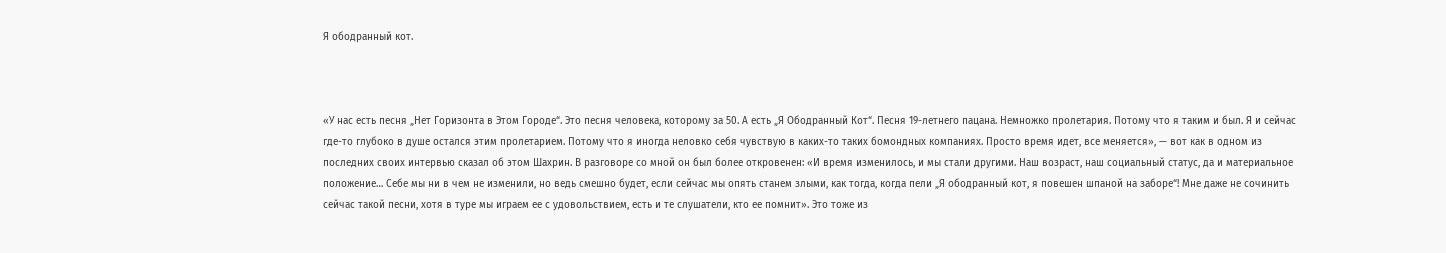Я ободранный кот.



«У нас есть песня „Нет Горизонта в Этом Городе“. Это песня человека, которому за 50. А есть „Я Ободранный Кот“. Песня 19-летнего пацана. Немножко пролетария. Потому что я таким и был. Я и сейчас где-то глубоко в душе остался этим пролетарием. Потому что я иногда неловко себя чувствую в каких-то таких бомондных компаниях. Просто время идет, все меняется», — вот как в одном из последних своих интервью сказал об этом Шахрин. В разговоре со мной он был более откровенен: «И время изменилось, и мы стали другими. Наш возраст, наш социальный статус, да и материальное положение… Себе мы ни в чем не изменили, но ведь смешно будет, если сейчас мы опять станем злыми, как тогда, когда пели „Я ободранный кот, я повешен шпаной на заборе“! Мне даже не сочинить сейчас такой песни, хотя в туре мы играем ее с удовольствием, есть и те слушатели, кто ее помнит». Это тоже из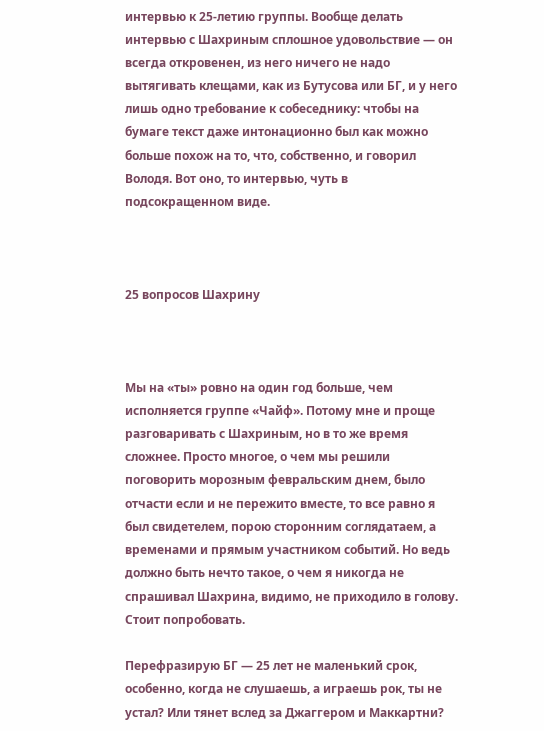интервью к 25-летию группы. Вообще делать интервью с Шахриным сплошное удовольствие — он всегда откровенен, из него ничего не надо вытягивать клещами, как из Бутусова или БГ, и у него лишь одно требование к собеседнику: чтобы на бумаге текст даже интонационно был как можно больше похож на то, что, собственно, и говорил Володя. Вот оно, то интервью, чуть в подсокращенном виде.



25 вопросов Шахрину



Мы на «ты» ровно на один год больше, чем исполняется группе «Чайф». Потому мне и проще разговаривать с Шахриным, но в то же время сложнее. Просто многое, о чем мы решили поговорить морозным февральским днем, было отчасти если и не пережито вместе, то все равно я был свидетелем, порою сторонним соглядатаем, а временами и прямым участником событий. Но ведь должно быть нечто такое, о чем я никогда не спрашивал Шахрина, видимо, не приходило в голову. Стоит попробовать.

Перефразирую БГ — 25 лет не маленький срок, особенно, когда не слушаешь, а играешь рок, ты не устал? Или тянет вслед за Джаггером и Маккартни?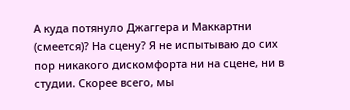А куда потянуло Джаггера и Маккартни (смеется)? На сцену? Я не испытываю до сих пор никакого дискомфорта ни на сцене, ни в студии. Скорее всего, мы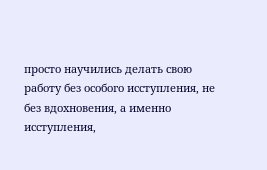просто научились делать свою работу без особого исступления, не без вдохновения, а именно исступления,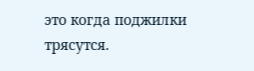это когда поджилки трясутся.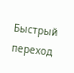Быстрый переход